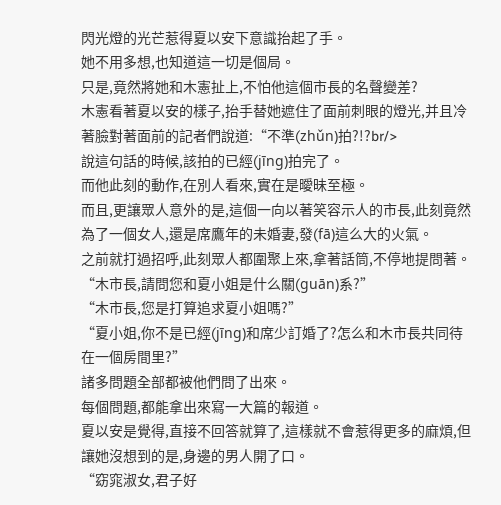閃光燈的光芒惹得夏以安下意識抬起了手。
她不用多想,也知道這一切是個局。
只是,竟然將她和木憲扯上,不怕他這個市長的名聲變差?
木憲看著夏以安的樣子,抬手替她遮住了面前刺眼的燈光,并且冷著臉對著面前的記者們說道:“不準(zhǔn)拍?!?br/>
說這句話的時候,該拍的已經(jīng)拍完了。
而他此刻的動作,在別人看來,實在是曖昧至極。
而且,更讓眾人意外的是,這個一向以著笑容示人的市長,此刻竟然為了一個女人,還是席鷹年的未婚妻,發(fā)這么大的火氣。
之前就打過招呼,此刻眾人都圍聚上來,拿著話筒,不停地提問著。
“木市長,請問您和夏小姐是什么關(guān)系?”
“木市長,您是打算追求夏小姐嗎?”
“夏小姐,你不是已經(jīng)和席少訂婚了?怎么和木市長共同待在一個房間里?”
諸多問題全部都被他們問了出來。
每個問題,都能拿出來寫一大篇的報道。
夏以安是覺得,直接不回答就算了,這樣就不會惹得更多的麻煩,但讓她沒想到的是,身邊的男人開了口。
“窈窕淑女,君子好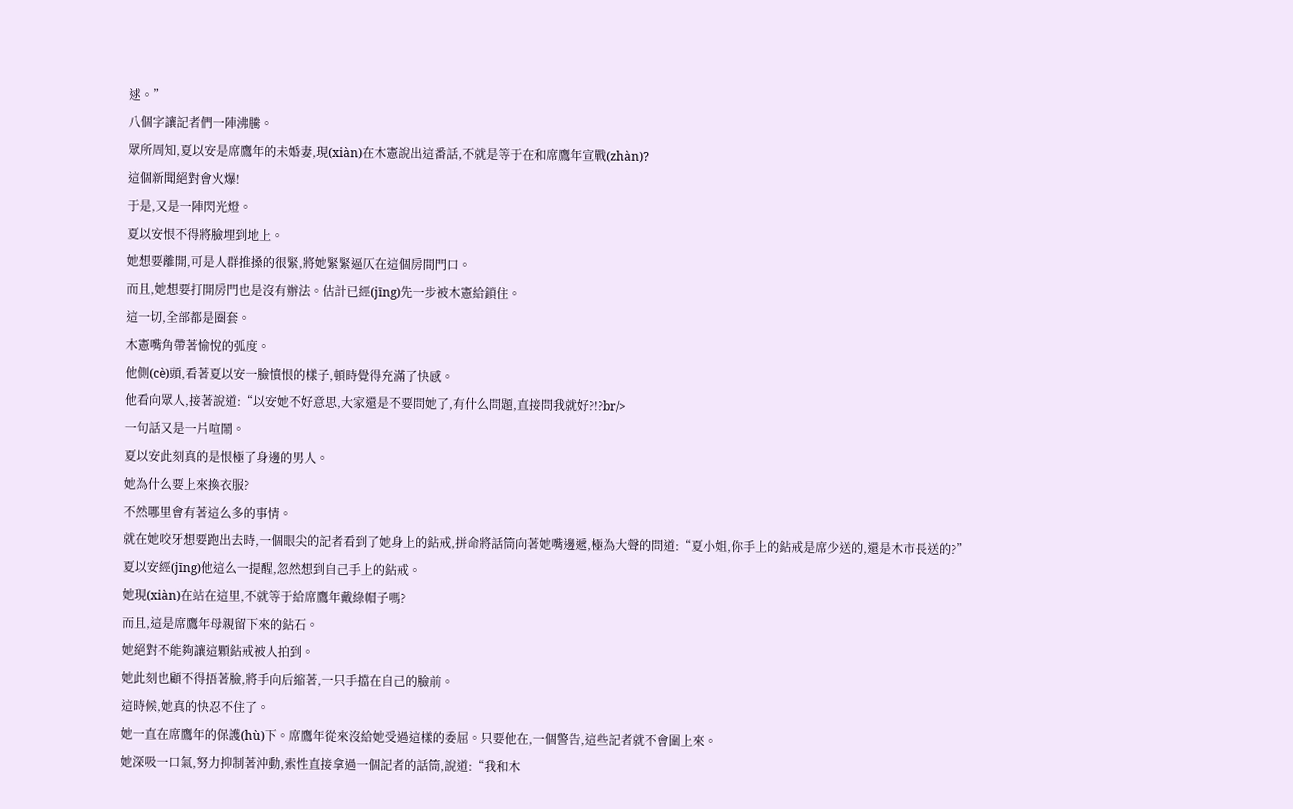逑。”
八個字讓記者們一陣沸騰。
眾所周知,夏以安是席鷹年的未婚妻,現(xiàn)在木憲說出這番話,不就是等于在和席鷹年宣戰(zhàn)?
這個新聞絕對會火爆!
于是,又是一陣閃光燈。
夏以安恨不得將臉埋到地上。
她想要離開,可是人群推搡的很緊,將她緊緊逼仄在這個房間門口。
而且,她想要打開房門也是沒有辦法。估計已經(jīng)先一步被木憲給鎖住。
這一切,全部都是圈套。
木憲嘴角帶著愉悅的弧度。
他側(cè)頭,看著夏以安一臉憤恨的樣子,頓時覺得充滿了快感。
他看向眾人,接著說道:“以安她不好意思,大家還是不要問她了,有什么問題,直接問我就好?!?br/>
一句話又是一片喧鬧。
夏以安此刻真的是恨極了身邊的男人。
她為什么要上來換衣服?
不然哪里會有著這么多的事情。
就在她咬牙想要跑出去時,一個眼尖的記者看到了她身上的鉆戒,拼命將話筒向著她嘴邊遞,極為大聲的問道:“夏小姐,你手上的鉆戒是席少送的,還是木市長送的?”
夏以安經(jīng)他這么一提醒,忽然想到自己手上的鉆戒。
她現(xiàn)在站在這里,不就等于給席鷹年戴綠帽子嗎?
而且,這是席鷹年母親留下來的鉆石。
她絕對不能夠讓這顆鉆戒被人拍到。
她此刻也顧不得捂著臉,將手向后縮著,一只手擋在自己的臉前。
這時候,她真的快忍不住了。
她一直在席鷹年的保護(hù)下。席鷹年從來沒給她受過這樣的委屈。只要他在,一個警告,這些記者就不會圍上來。
她深吸一口氣,努力抑制著沖動,索性直接拿過一個記者的話筒,說道:“我和木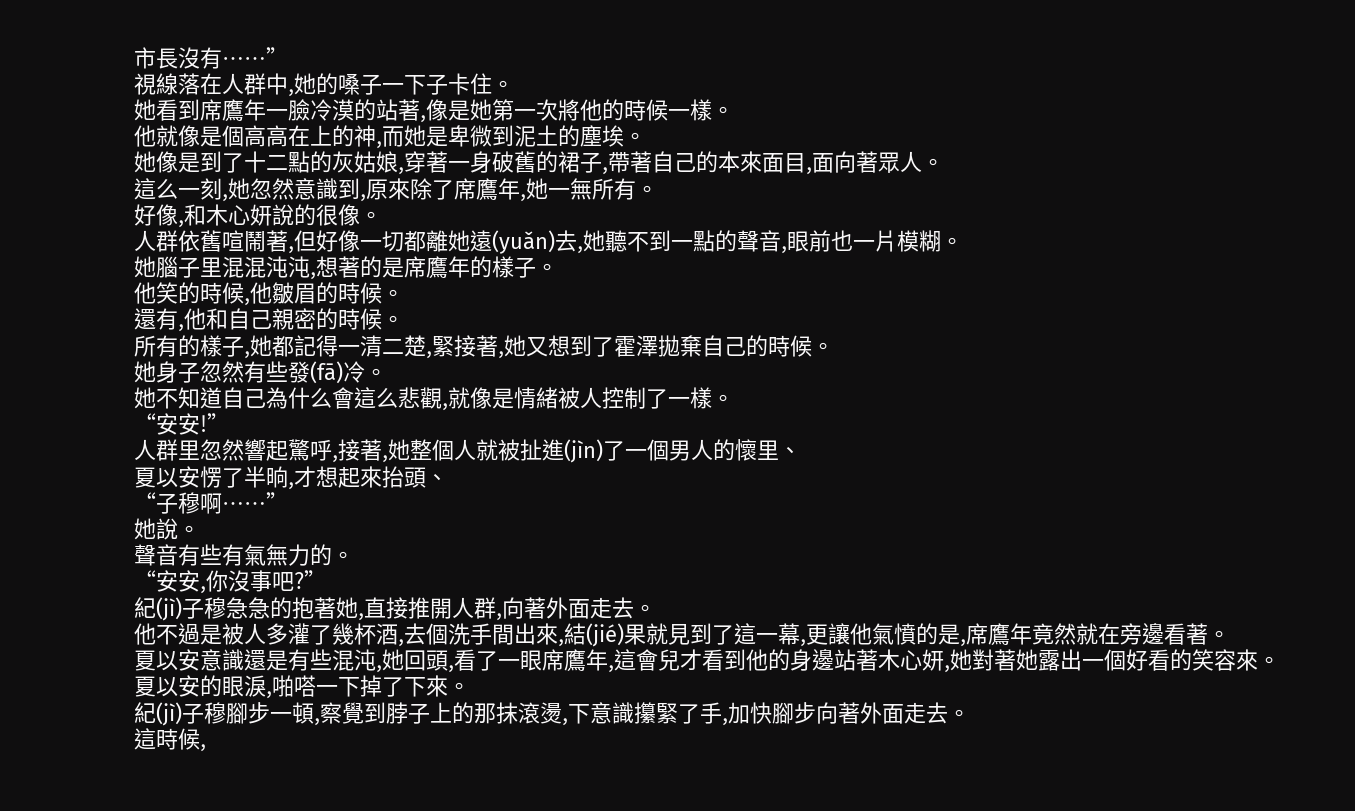市長沒有……”
視線落在人群中,她的嗓子一下子卡住。
她看到席鷹年一臉冷漠的站著,像是她第一次將他的時候一樣。
他就像是個高高在上的神,而她是卑微到泥土的塵埃。
她像是到了十二點的灰姑娘,穿著一身破舊的裙子,帶著自己的本來面目,面向著眾人。
這么一刻,她忽然意識到,原來除了席鷹年,她一無所有。
好像,和木心妍說的很像。
人群依舊喧鬧著,但好像一切都離她遠(yuǎn)去,她聽不到一點的聲音,眼前也一片模糊。
她腦子里混混沌沌,想著的是席鷹年的樣子。
他笑的時候,他皺眉的時候。
還有,他和自己親密的時候。
所有的樣子,她都記得一清二楚,緊接著,她又想到了霍澤拋棄自己的時候。
她身子忽然有些發(fā)冷。
她不知道自己為什么會這么悲觀,就像是情緒被人控制了一樣。
“安安!”
人群里忽然響起驚呼,接著,她整個人就被扯進(jìn)了一個男人的懷里、
夏以安愣了半晌,才想起來抬頭、
“子穆啊……”
她說。
聲音有些有氣無力的。
“安安,你沒事吧?”
紀(jì)子穆急急的抱著她,直接推開人群,向著外面走去。
他不過是被人多灌了幾杯酒,去個洗手間出來,結(jié)果就見到了這一幕,更讓他氣憤的是,席鷹年竟然就在旁邊看著。
夏以安意識還是有些混沌,她回頭,看了一眼席鷹年,這會兒才看到他的身邊站著木心妍,她對著她露出一個好看的笑容來。
夏以安的眼淚,啪嗒一下掉了下來。
紀(jì)子穆腳步一頓,察覺到脖子上的那抹滾燙,下意識攥緊了手,加快腳步向著外面走去。
這時候,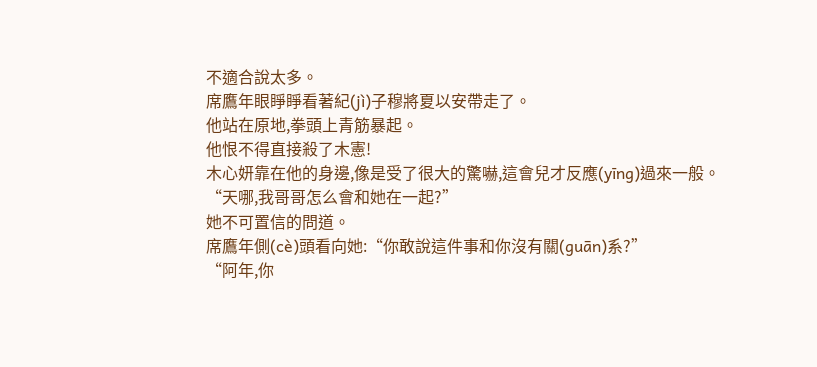不適合說太多。
席鷹年眼睜睜看著紀(jì)子穆將夏以安帶走了。
他站在原地,拳頭上青筋暴起。
他恨不得直接殺了木憲!
木心妍靠在他的身邊,像是受了很大的驚嚇,這會兒才反應(yīng)過來一般。
“天哪,我哥哥怎么會和她在一起?”
她不可置信的問道。
席鷹年側(cè)頭看向她:“你敢說這件事和你沒有關(guān)系?”
“阿年,你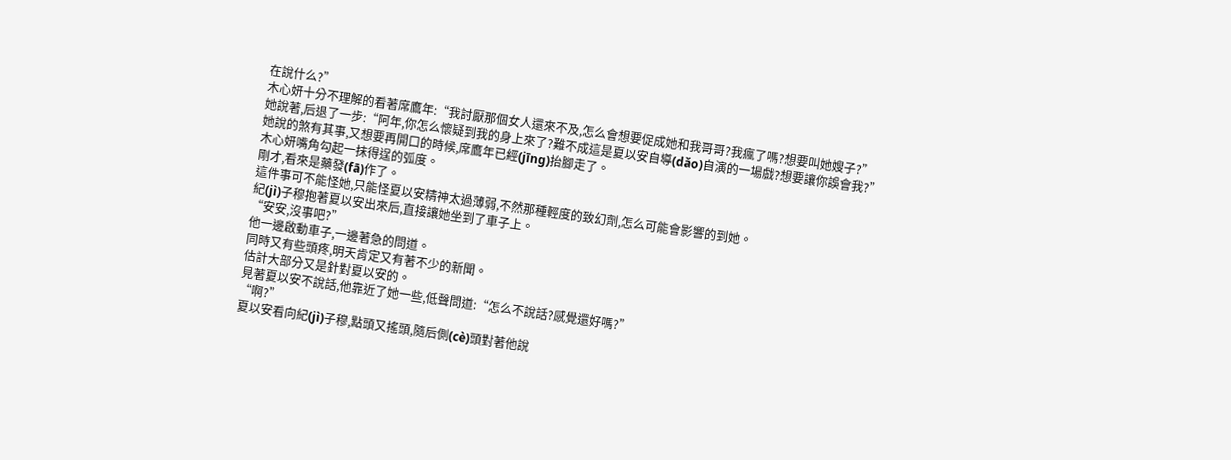在說什么?”
木心妍十分不理解的看著席鷹年:“我討厭那個女人還來不及,怎么會想要促成她和我哥哥?我瘋了嗎?想要叫她嫂子?”
她說著,后退了一步:“阿年,你怎么懷疑到我的身上來了?難不成這是夏以安自導(dǎo)自演的一場戲?想要讓你誤會我?”
她說的煞有其事,又想要再開口的時候,席鷹年已經(jīng)抬腳走了。
木心妍嘴角勾起一抹得逞的弧度。
剛才,看來是藥發(fā)作了。
這件事可不能怪她,只能怪夏以安精神太過薄弱,不然那種輕度的致幻劑,怎么可能會影響的到她。
紀(jì)子穆抱著夏以安出來后,直接讓她坐到了車子上。
“安安,沒事吧?”
他一邊啟動車子,一邊著急的問道。
同時又有些頭疼,明天肯定又有著不少的新聞。
估計大部分又是針對夏以安的。
見著夏以安不說話,他靠近了她一些,低聲問道:“怎么不說話?感覺還好嗎?”
“啊?”
夏以安看向紀(jì)子穆,點頭又搖頭,隨后側(cè)頭對著他說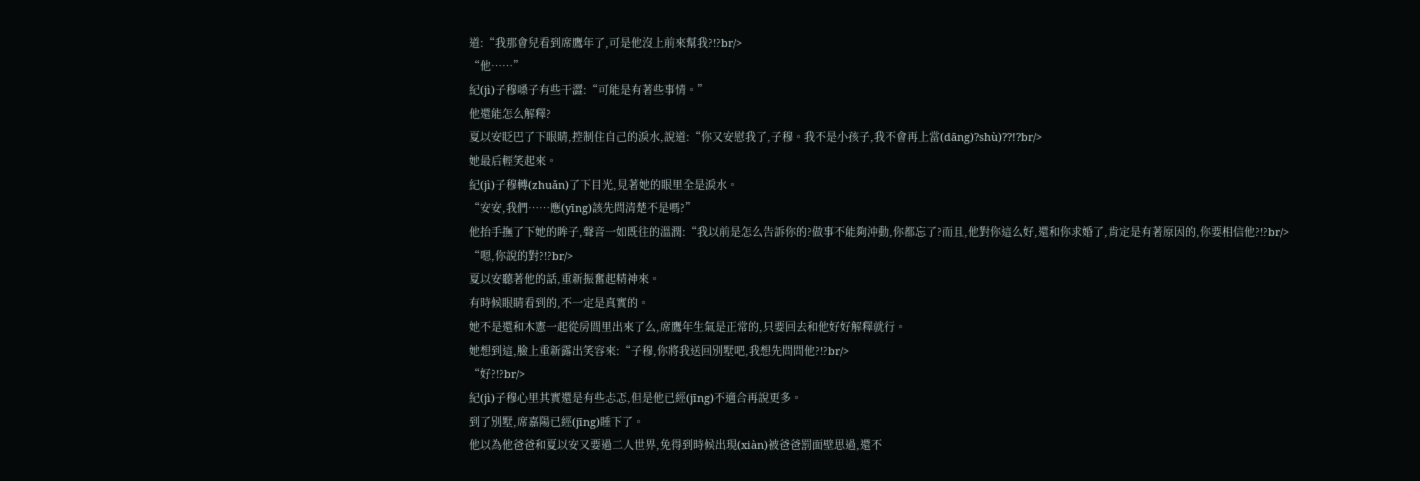道:“我那會兒看到席鷹年了,可是他沒上前來幫我?!?br/>
“他……”
紀(jì)子穆嗓子有些干澀:“可能是有著些事情。”
他還能怎么解釋?
夏以安眨巴了下眼睛,控制住自己的淚水,說道:“你又安慰我了,子穆。我不是小孩子,我不會再上當(dāng)?shù)??!?br/>
她最后輕笑起來。
紀(jì)子穆轉(zhuǎn)了下目光,見著她的眼里全是淚水。
“安安,我們……應(yīng)該先問清楚不是嗎?”
他抬手撫了下她的眸子,聲音一如既往的溫潤:“我以前是怎么告訴你的?做事不能夠沖動,你都忘了?而且,他對你這么好,還和你求婚了,肯定是有著原因的,你要相信他?!?br/>
“嗯,你說的對?!?br/>
夏以安聽著他的話,重新振奮起精神來。
有時候眼睛看到的,不一定是真實的。
她不是還和木憲一起從房間里出來了么,席鷹年生氣是正常的,只要回去和他好好解釋就行。
她想到這,臉上重新露出笑容來:“子穆,你將我送回別墅吧,我想先問問他?!?br/>
“好?!?br/>
紀(jì)子穆心里其實還是有些忐忑,但是他已經(jīng)不適合再說更多。
到了別墅,席嘉陽已經(jīng)睡下了。
他以為他爸爸和夏以安又要過二人世界,免得到時候出現(xiàn)被爸爸罰面壁思過,還不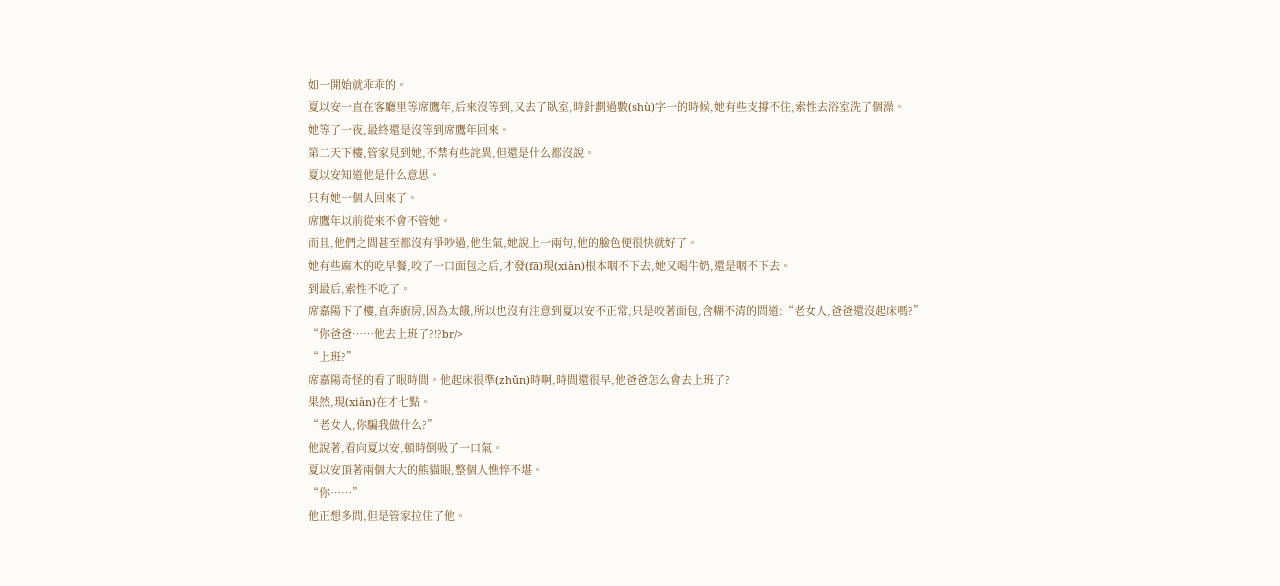如一開始就乖乖的。
夏以安一直在客廳里等席鷹年,后來沒等到,又去了臥室,時針劃過數(shù)字一的時候,她有些支撐不住,索性去浴室洗了個澡。
她等了一夜,最終還是沒等到席鷹年回來。
第二天下樓,管家見到她,不禁有些詫異,但還是什么都沒說。
夏以安知道他是什么意思。
只有她一個人回來了。
席鷹年以前從來不會不管她。
而且,他們之間甚至都沒有爭吵過,他生氣,她說上一兩句,他的臉色便很快就好了。
她有些麻木的吃早餐,咬了一口面包之后,才發(fā)現(xiàn)根本咽不下去,她又喝牛奶,還是咽不下去。
到最后,索性不吃了。
席嘉陽下了樓,直奔廚房,因為太餓,所以也沒有注意到夏以安不正常,只是咬著面包,含糊不清的問道:“老女人,爸爸還沒起床嗎?”
“你爸爸……他去上班了?!?br/>
“上班?”
席嘉陽奇怪的看了眼時間。他起床很準(zhǔn)時啊,時間還很早,他爸爸怎么會去上班了?
果然,現(xiàn)在才七點。
“老女人,你騙我做什么?”
他說著,看向夏以安,頓時倒吸了一口氣。
夏以安頂著兩個大大的熊貓眼,整個人憔悴不堪。
“你……”
他正想多問,但是管家拉住了他。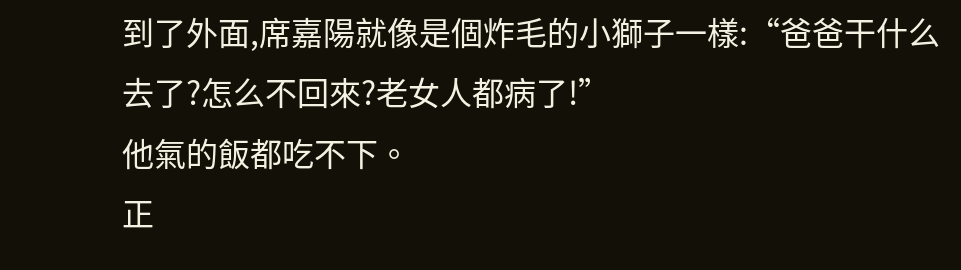到了外面,席嘉陽就像是個炸毛的小獅子一樣:“爸爸干什么去了?怎么不回來?老女人都病了!”
他氣的飯都吃不下。
正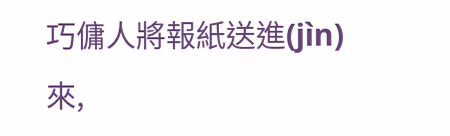巧傭人將報紙送進(jìn)來,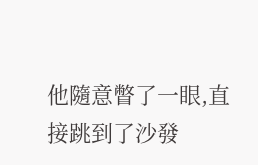他隨意瞥了一眼,直接跳到了沙發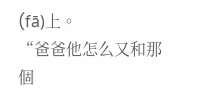(fā)上。
“爸爸他怎么又和那個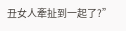丑女人牽扯到一起了?”